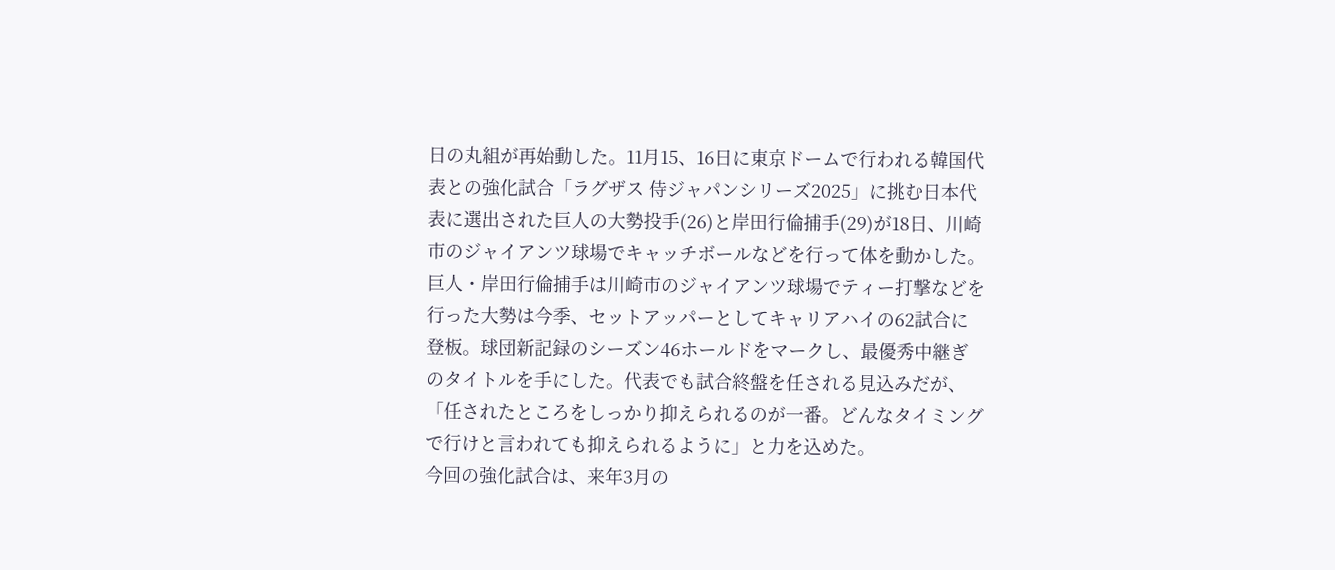日の丸組が再始動した。11月15、16日に東京ドームで行われる韓国代表との強化試合「ラグザス 侍ジャパンシリーズ2025」に挑む日本代表に選出された巨人の大勢投手(26)と岸田行倫捕手(29)が18日、川崎市のジャイアンツ球場でキャッチボールなどを行って体を動かした。
巨人・岸田行倫捕手は川崎市のジャイアンツ球場でティー打撃などを行った大勢は今季、セットアッパーとしてキャリアハイの62試合に登板。球団新記録のシーズン46ホールドをマークし、最優秀中継ぎのタイトルを手にした。代表でも試合終盤を任される見込みだが、「任されたところをしっかり抑えられるのが一番。どんなタイミングで行けと言われても抑えられるように」と力を込めた。
今回の強化試合は、来年3月の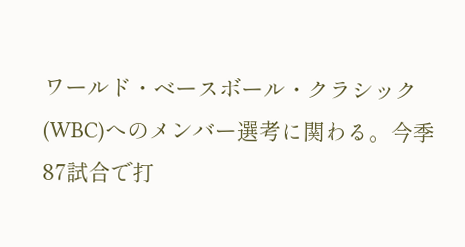ワールド・ベースボール・クラシック(WBC)へのメンバー選考に関わる。今季87試合で打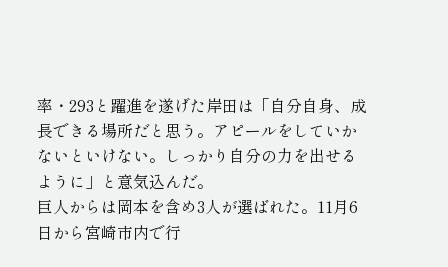率・293と躍進を遂げた岸田は「自分自身、成長できる場所だと思う。アピールをしていかないといけない。しっかり自分の力を出せるように」と意気込んだ。
巨人からは岡本を含め3人が選ばれた。11月6日から宮崎市内で行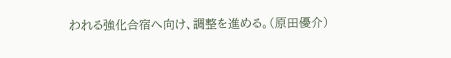われる強化合宿へ向け、調整を進める。(原田優介)